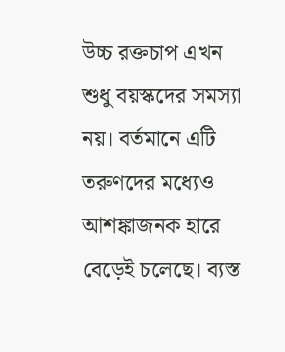উচ্চ রক্তচাপ এখন শুধু বয়স্কদের সমস্যা নয়। বর্তমানে এটি তরুণদের মধ্যেও আশঙ্কাজনক হারে বেড়েই চলেছে। ব্যস্ত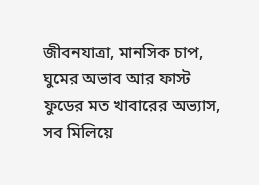জীবনযাত্রা, মানসিক চাপ, ঘুমের অভাব আর ফাস্ট ফুডের মত খাবারের অভ্যাস, সব মিলিয়ে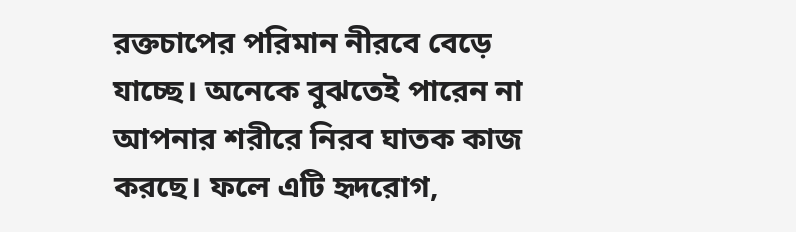রক্তচাপের পরিমান নীরবে বেড়ে যাচ্ছে। অনেকে বুঝতেই পারেন না আপনার শরীরে নিরব ঘাতক কাজ করছে। ফলে এটি হৃদরোগ,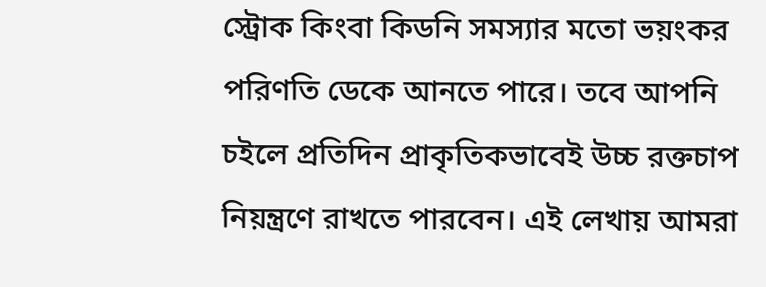স্ট্রোক কিংবা কিডনি সমস্যার মতো ভয়ংকর পরিণতি ডেকে আনতে পারে। তবে আপনি চইলে প্রতিদিন প্রাকৃতিকভাবেই উচ্চ রক্তচাপ নিয়ন্ত্রণে রাখতে পারবেন। এই লেখায় আমরা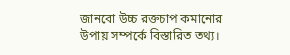জানবো উচ্চ রক্তচাপ কমানোর উপায় সম্পর্কে বিস্তারিত তথ্য।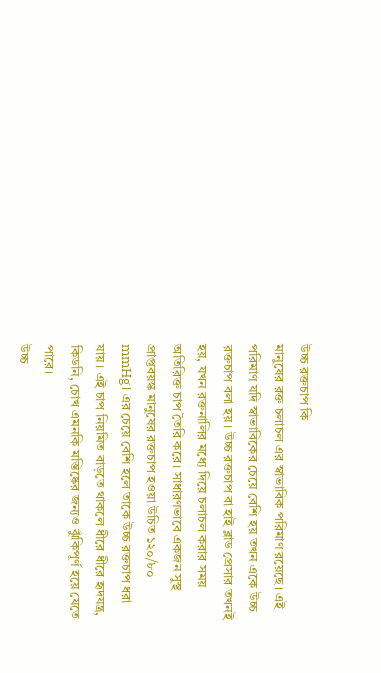উচ্চ রক্তচাপ কি
মানুষের রক্ত চলাচল এর স্বাভাবিক পরিমাণ রয়েছে। এই পরিমাণ যদি স্বাভাবিকের চেয়ে বেশি হয় তখন একে উচ্চ রক্তচাপ বলা হয়। উচ্চ রক্তচাপ বা হাই ব্লাড প্রেসার তখনই হয়, যখন রক্তনালির মধ্যে দিয়ে চলাচল করার সময় অতিরিক্ত চাপ তৈরি করে। সাধারণভাবে একজন সুস্থ প্রাপ্তবয়স্ক মানুষের রক্তচাপ হওয়া উচিত ১২০/৮০ mmHg। এর চেয়ে বেশি হলে তাকে উচ্চ রক্তচাপ ধরা যায়। এই চাপ নিয়মিত বাড়তে থাকলে ধীরে ধীরে হৃদযন্ত্র, কিডনি, চোখ এমনকি মস্তিষ্কের জন্যও ঝুঁকিপূর্ণ হয়ে যেতে পারে।
উচ্চ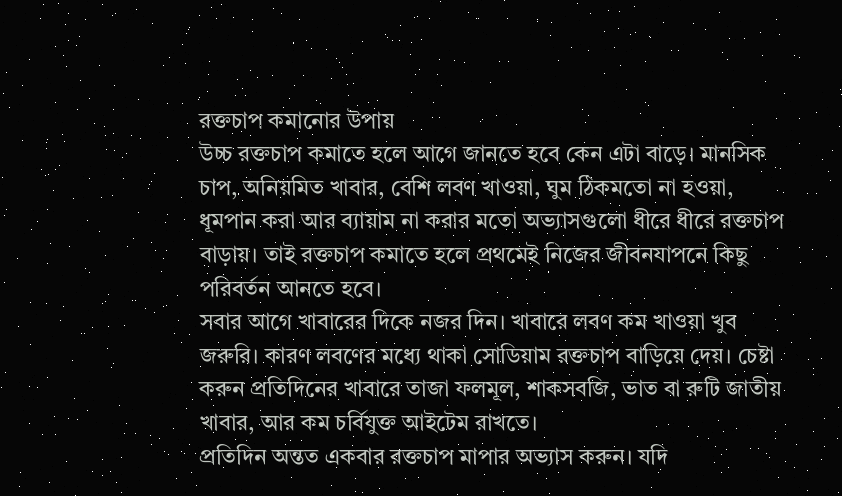রক্তচাপ কমানোর উপায়
উচ্চ রক্তচাপ কমাতে হলে আগে জানতে হবে কেন এটা বাড়ে। মানসিক চাপ, অনিয়মিত খাবার, বেশি লবণ খাওয়া, ঘুম ঠিকমতো না হওয়া, ধূমপান করা আর ব্যায়াম না করার মতো অভ্যাসগুলো ধীরে ধীরে রক্তচাপ বাড়ায়। তাই রক্তচাপ কমাতে হলে প্রথমেই নিজের জীবনযাপনে কিছু পরিবর্তন আনতে হবে।
সবার আগে খাবারের দিকে নজর দিন। খাবারে লবণ কম খাওয়া খুব জরুরি। কারণ লবণের মধ্যে থাকা সোডিয়াম রক্তচাপ বাড়িয়ে দেয়। চেষ্টা করুন প্রতিদিনের খাবারে তাজা ফলমূল, শাকসবজি, ভাত বা রুটি জাতীয় খাবার, আর কম চর্বিযুক্ত আইটেম রাখতে।
প্রতিদিন অন্তত একবার রক্তচাপ মাপার অভ্যাস করুন। যদি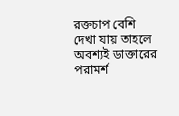রক্তচাপ বেশি দেখা যায় তাহলে অবশ্যই ডাক্তারের পরামর্শ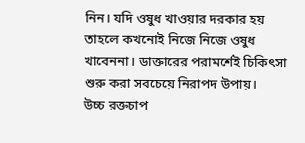নিন। যদি ওষুধ খাওয়ার দরকার হয় তাহলে কখনোই নিজে নিজে ওষুধ খাবেননা। ডাক্তারের পরামর্শেই চিকিৎসা শুরু করা সবচেয়ে নিরাপদ উপায়।
উচ্চ রক্তচাপ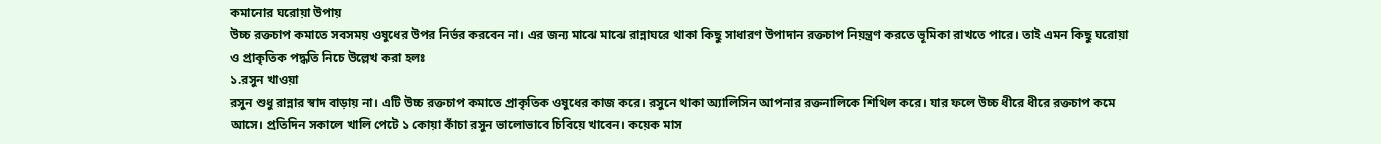কমানোর ঘরোয়া উপায়
উচ্চ রক্তচাপ কমাতে সবসময় ওষুধের উপর নির্ভর করবেন না। এর জন্য মাঝে মাঝে রান্নাঘরে থাকা কিছু সাধারণ উপাদান রক্তচাপ নিয়ন্ত্রণ করতে ভূমিকা রাখতে পারে। তাই এমন কিছু ঘরোয়া ও প্রাকৃতিক পদ্ধতি নিচে উল্লেখ করা হলঃ
১.রসুন খাওয়া
রসুন শুধু রান্নার স্বাদ বাড়ায় না। এটি উচ্চ রক্তচাপ কমাতে প্রাকৃতিক ওষুধের কাজ করে। রসুনে থাকা অ্যালিসিন আপনার রক্তনালিকে শিথিল করে। যার ফলে উচ্চ ধীরে ধীরে রক্তচাপ কমে আসে। প্রতিদিন সকালে খালি পেটে ১ কোয়া কাঁচা রসুন ভালোভাবে চিবিয়ে খাবেন। কয়েক মাস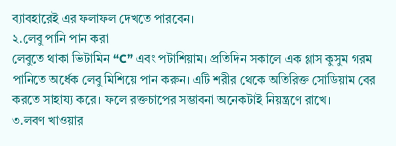ব্যাবহারেই এর ফলাফল দেখতে পারবেন।
২.লেবু পানি পান করা
লেবুতে থাকা ভিটামিন “C” এবং পটাশিয়াম। প্রতিদিন সকালে এক গ্লাস কুসুম গরম পানিতে অর্ধেক লেবু মিশিয়ে পান করুন। এটি শরীর থেকে অতিরিক্ত সোডিয়াম বের করতে সাহায্য করে। ফলে রক্তচাপের সম্ভাবনা অনেকটাই নিয়ন্ত্রণে রাখে।
৩.লবণ খাওয়ার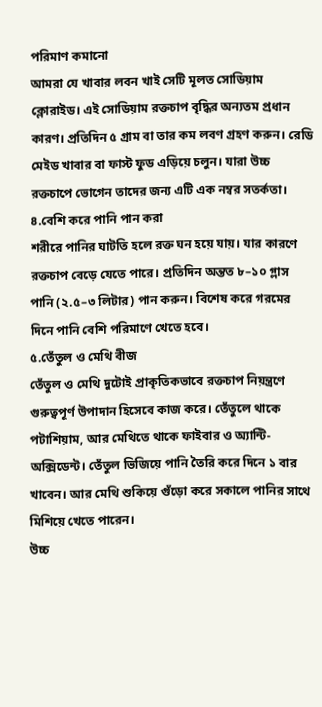পরিমাণ কমানো
আমরা যে খাবার লবন খাই সেটি মূলত সোডিয়াম ক্লোরাইড। এই সোডিয়াম রক্তচাপ বৃদ্ধির অন্যতম প্রধান কারণ। প্রতিদিন ৫ গ্রাম বা তার কম লবণ গ্রহণ করুন। রেডি মেইড খাবার বা ফাস্ট ফুড এড়িয়ে চলুন। যারা উচ্চ রক্তচাপে ভোগেন তাদের জন্য এটি এক নম্বর সতর্কতা।
৪.বেশি করে পানি পান করা
শরীরে পানির ঘাটতি হলে রক্ত ঘন হয়ে যায়। যার কারণে রক্তচাপ বেড়ে যেতে পারে। প্রতিদিন অন্তত ৮–১০ গ্লাস পানি (২.৫–৩ লিটার) পান করুন। বিশেষ করে গরমের দিনে পানি বেশি পরিমাণে খেতে হবে।
৫.তেঁতুল ও মেথি বীজ
তেঁতুল ও মেথি দুটোই প্রাকৃতিকভাবে রক্তচাপ নিয়ন্ত্রণে গুরুত্বপূর্ণ উপাদান হিসেবে কাজ করে। তেঁতুলে থাকে পটাশিয়াম, আর মেথিতে থাকে ফাইবার ও অ্যান্টি-অক্সিডেন্ট। তেঁতুল ভিজিয়ে পানি তৈরি করে দিনে ১ বার খাবেন। আর মেথি শুকিয়ে গুঁড়ো করে সকালে পানির সাথে মিশিয়ে খেতে পারেন।
উচ্চ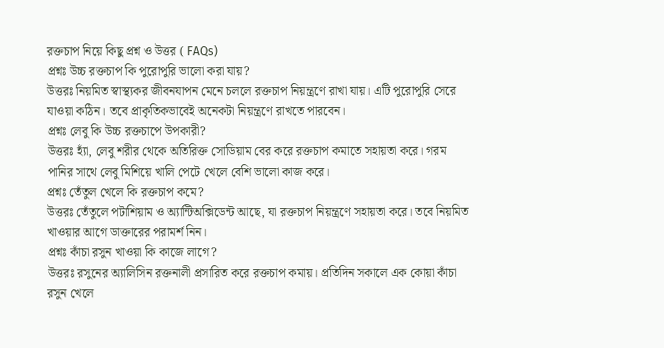রক্তচাপ নিয়ে কিছু প্রশ্ন ও উত্তর ( FAQs)
প্রশ্নঃ উচ্চ রক্তচাপ কি পুরোপুরি ভালো করা যায়?
উত্তরঃ নিয়মিত স্বাস্থ্যকর জীবনযাপন মেনে চললে রক্তচাপ নিয়ন্ত্রণে রাখা যায়। এটি পুরোপুরি সেরে যাওয়া কঠিন। তবে প্রাকৃতিকভাবেই অনেকটা নিয়ন্ত্রণে রাখতে পারবেন।
প্রশ্নঃ লেবু কি উচ্চ রক্তচাপে উপকারী?
উত্তরঃ হ্যাঁ, লেবু শরীর থেকে অতিরিক্ত সোডিয়াম বের করে রক্তচাপ কমাতে সহায়তা করে। গরম পানির সাথে লেবু মিশিয়ে খালি পেটে খেলে বেশি ভালো কাজ করে।
প্রশ্নঃ তেঁতুল খেলে কি রক্তচাপ কমে?
উত্তরঃ তেঁতুলে পটাশিয়াম ও অ্যান্টিঅক্সিডেন্ট আছে, যা রক্তচাপ নিয়ন্ত্রণে সহায়তা করে। তবে নিয়মিত খাওয়ার আগে ডাক্তারের পরামর্শ নিন।
প্রশ্নঃ কাঁচা রসুন খাওয়া কি কাজে লাগে?
উত্তরঃ রসুনের অ্যালিসিন রক্তনালী প্রসারিত করে রক্তচাপ কমায়। প্রতিদিন সকালে এক কোয়া কাঁচা রসুন খেলে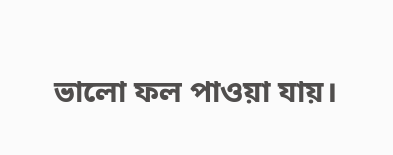ভালো ফল পাওয়া যায়।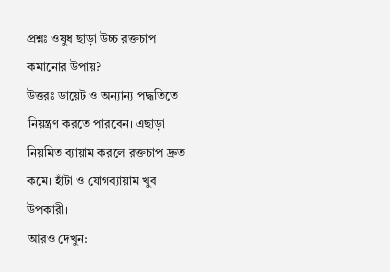প্রশ্নঃ ওষুধ ছাড়া উচ্চ রক্তচাপ কমানোর উপায়?
উত্তরঃ ডায়েট ও অন্যান্য পদ্ধতিতে নিয়ন্ত্রণ করতে পারবেন। এছাড়া নিয়মিত ব্যায়াম করলে রক্তচাপ দ্রুত কমে। হাঁটা ও যোগব্যায়াম খুব উপকারী।
আরও দেখুন: